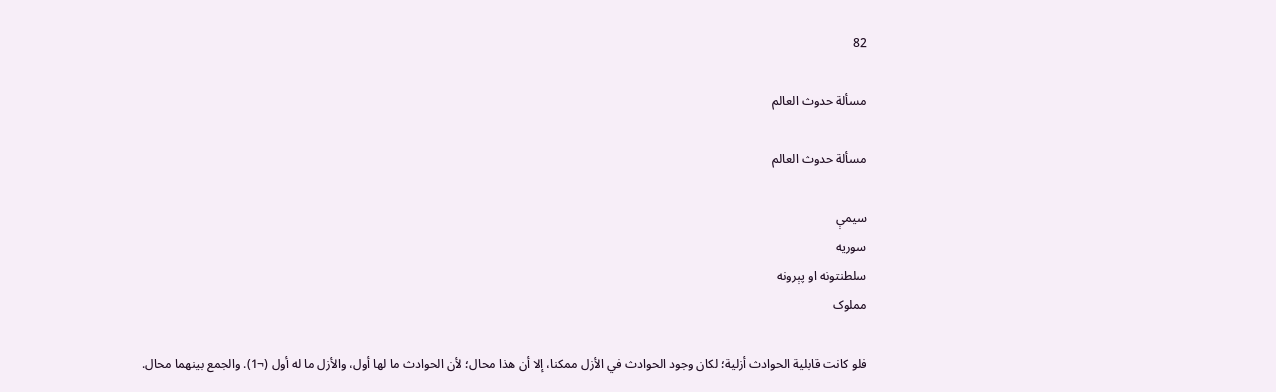82

مسألة حدوث العالم

مسألة حدوث العالم

سیمې
سوریه
سلطنتونه او پېرونه
مملوک

فلو كانت قابلية الحوادث أزلية؛ لكان وجود الحوادث في الأزل ممكنا، إلا أن هذا محال؛ لأن الحوادث ما لها أول، والأزل ما له أول (¬1). والجمع بينهما محال.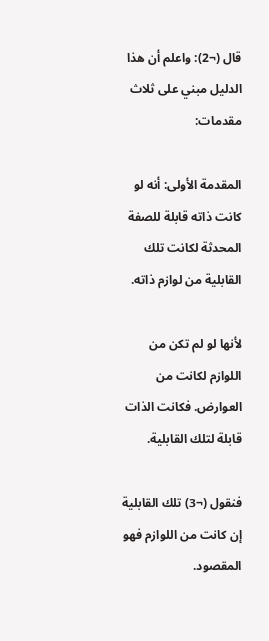قال (¬2): واعلم أن هذا الدليل مبني على ثلاث مقدمات:

المقدمة الأولى: أنه لو كانت ذاته قابلة للصفة المحدثة لكانت تلك القابلية من لوازم ذاته.

لأنها لو لم تكن من اللوازم لكانت من العوارض. فكانت الذات قابلة لتلك القابلية.

فنقول (¬3) تلك القابلية إن كانت من اللوازم فهو المقصود.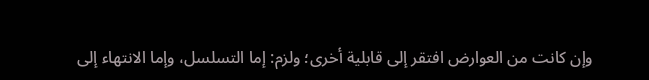وإن كانت من العوارض افتقر إلى قابلية أخرى؛ ولزم: إما التسلسل، وإما الانتهاء إلى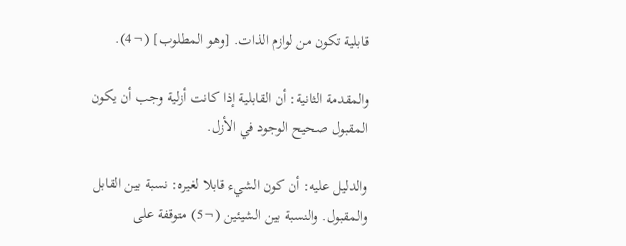قابلية تكون من لوازم الذات. [وهو المطلوب] (¬4).

والمقدمة الثانية: أن القابلية إذا كانت أزلية وجب أن يكون المقبول صحيح الوجود في الأزل.

والدليل عليه: أن كون الشيء قابلا لغيره: نسبة بين القابل والمقبول. والنسبة بين الشيئين (¬5) متوقفة على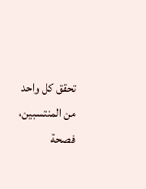تحقق كل واحد من المنتسبين، فصحة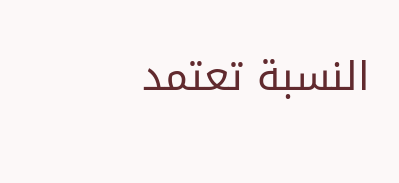النسبة تعتمد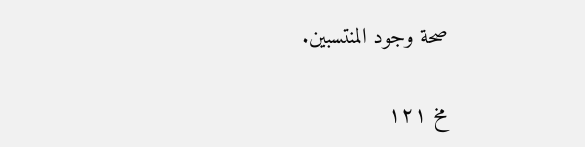صحة وجود المنتسبين.

مخ ۱۲۱